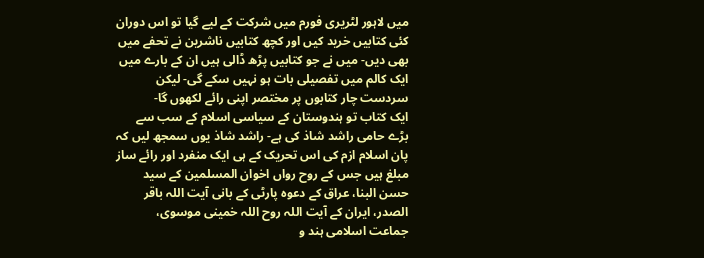میں لاہور لٹریری فورم میں شرکت کے لیے گیا تو اس دوران کئی کتابیں خرید کیں اور کچھ کتابیں ناشرین نے تحفے میں بھی دیں- میں نے جو کتابیں پڑھ ڈالی ہیں ان کے بارے میں ایک کالم میں تفصیلی بات ہو نہیں سکے گی- لیکن سردست چار کتابوں پر مختصر اپنی رائے لکھوں گا-
ایک کتاب تو ہندوستان کے سیاسی اسلام کے سب سے بڑے حامی راشد شاذ کی ہے- راشد شاذ یوں سمجھ لیں کہ پان اسلام ازم کی اس تحریک کے ہی ایک منفرد اور رائے ساز مبلغ ہیں جس کے روح رواں اخوان المسلمین کے سید حسن البنا، عراق کے دعوہ پارٹی کے بانی آیت اللہ باقر الصدر، ایران کے آیت اللہ روح اللہ خمینی موسوی، جماعت اسلامی ہند و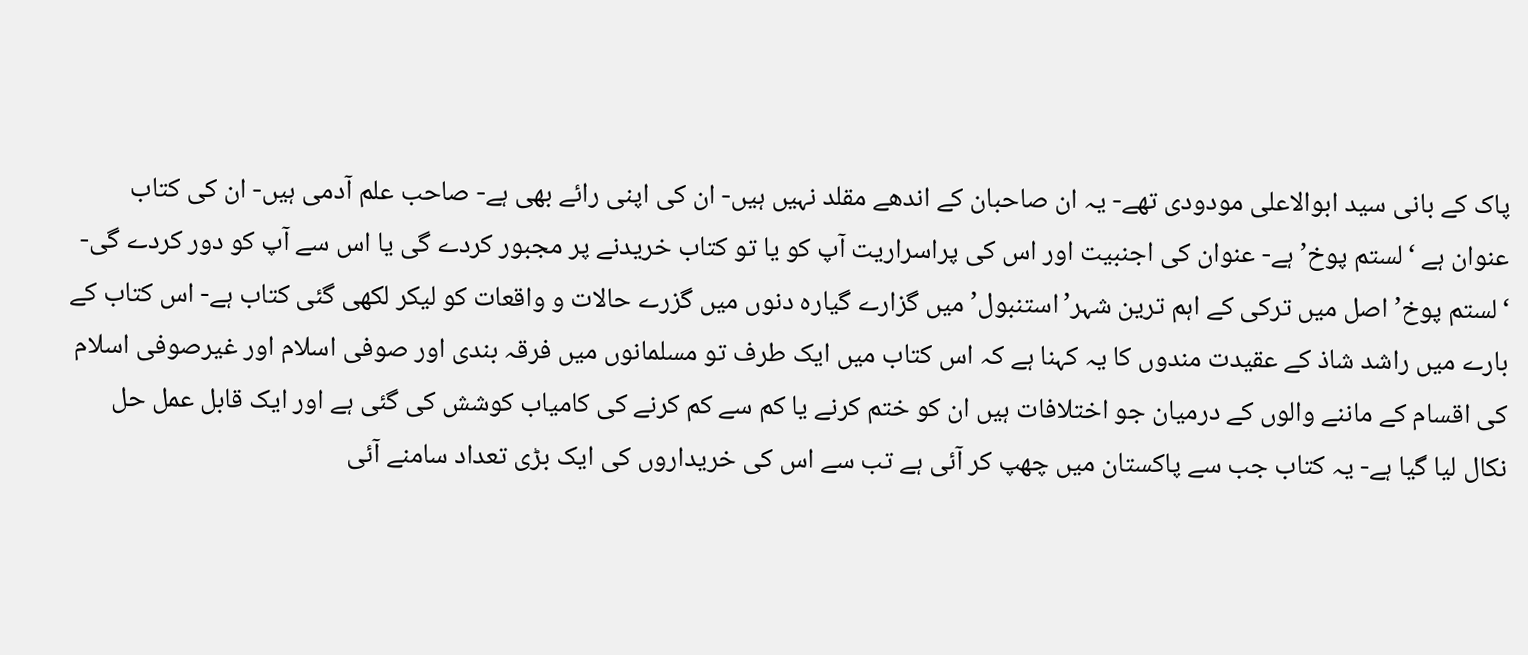پاک کے بانی سید ابوالاعلی مودودی تھے- یہ ان صاحبان کے اندھے مقلد نہیں ہیں- ان کی اپنی رائے بھی ہے- صاحب علم آدمی ہیں- ان کی کتاب عنوان ہے ‘لستم پوخ’ ہے- عنوان کی اجنبیت اور اس کی پراسراریت آپ کو یا تو کتاب خریدنے پر مجبور کردے گی یا اس سے آپ کو دور کردے گی-
‘لستم پوخ’ اصل میں ترکی کے اہم ترین شہر’استنبول’ میں گزارے گیارہ دنوں میں گزرے حالات و واقعات کو لیکر لکھی گئی کتاب ہے- اس کتاب کے بارے میں راشد شاذ کے عقیدت مندوں کا یہ کہنا ہے کہ اس کتاب میں ایک طرف تو مسلمانوں میں فرقہ بندی اور صوفی اسلام اور غیرصوفی اسلام کی اقسام کے ماننے والوں کے درمیان جو اختلافات ہیں ان کو ختم کرنے یا کم سے کم کرنے کی کامیاب کوشش کی گئی ہے اور ایک قابل عمل حل نکال لیا گیا ہے- یہ کتاب جب سے پاکستان میں چھپ کر آئی ہے تب سے اس کی خریداروں کی ایک بڑی تعداد سامنے آئی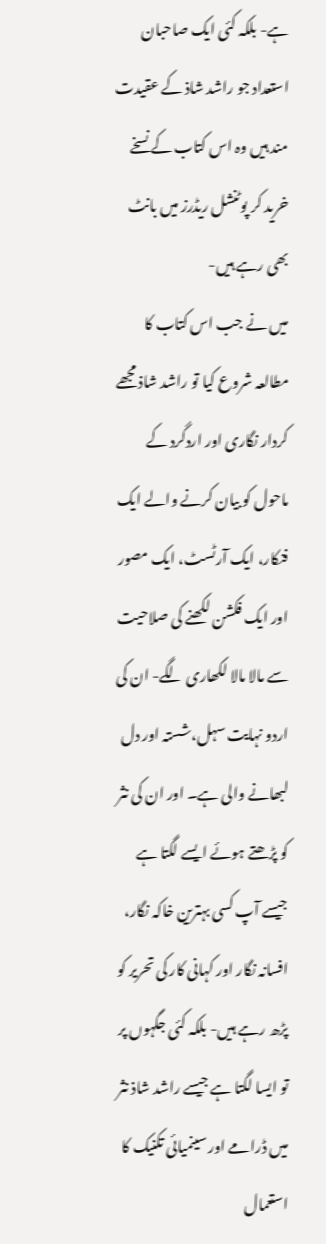ہے- بلکہ کئی ایک صاحبان استعداد جو راشد شاذ کے عقیدت مند ہیں وہ اس کتاب کے نسخے خرید کر پوٹنشل ریڈرز میں بانٹ بھی رہے ہیں-
میں نے جب اس کتاب کا مطالعہ شروع کیا تو راشد شاذ مجھے کردار نگاری اور اردگرد کے ماحول کو بیان کرنے والے ایک فنکار، ایک آرٹسٹ، ایک مصور اور ایک فکشن لکھنے کی صلاحیت سے مالا مالا لکھاری لگے- ان کی اردو نہایت سہل،شستہ اور دل لبھانے والی ہے۔ اور ان کی نثر کو پڑھتے ہوئے ایسے لگتا ہے جیسے آپ کسی بہترین خاکہ نگار، افسانہ نگار اور کہانی کار کی تحریر کو پڑھ رہے ہیں- بلکہ کئی جگہوں پر تو ایسا لگتا ہے جیسے راشد شاذ نثر میں ڈرامے اور سینمیائی تکنیک کا استعمال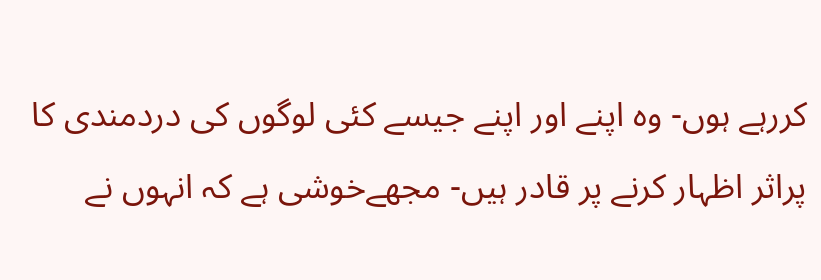کررہے ہوں- وہ اپنے اور اپنے جیسے کئی لوگوں کی دردمندی کا پراثر اظہار کرنے پر قادر ہیں- مجھےخوشی ہے کہ انہوں نے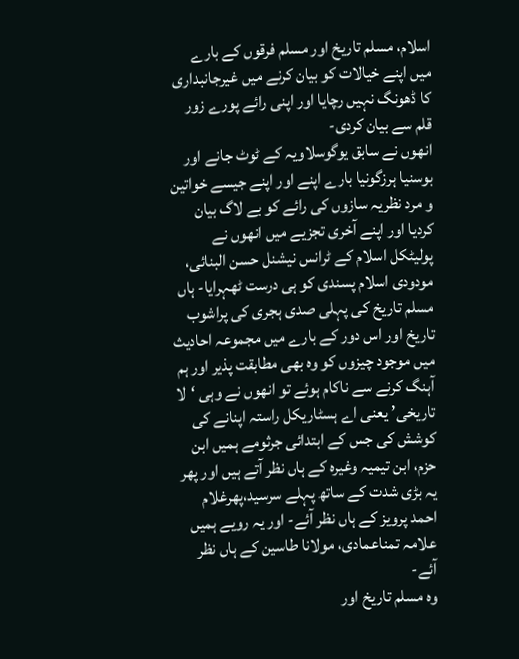اسلام، مسلم تاریخ اور مسلم فرقوں کے بارے میں اپنے خیالات کو بیان کرنے میں غیرجانبداری کا ڈھونگ نہیں رچایا اور اپنی رائے پورے زور قلم سے بیان کردی-
انھوں نے سابق یوگوسلاویہ کے ٹوٹ جانے اور بوسنیا ہرزگونیا بارے اپنے اور اپنے جیسے خواتین و مرد نظریہ سازوں کی رائے کو بے لاگ بیان کردیا اور اپنے آخری تجزیے میں انھوں نے پولیٹکل اسلام کے ٹرانس نیشنل حسن البنائی، مودودی اسلام پسندی کو ہی درست ٹھہرایا- ہاں مسلم تاریخ کی پہلی صدی ہجری کی پراشوب تاریخ اور اس دور کے بارے میں مجموعہ احادیث میں موجود چیزوں کو وہ بھی مطابقت پذیر اور ہم آہنگ کرنے سے ناکام ہوئے تو انھوں نے وہی ‘لا تاریخی’ یعنی اے ہسٹاریکل راستہ اپنانے کی کوشش کی جس کے ابتدائی جرثومے ہمیں ابن حزم، ابن تیمیہ وغیرہ کے ہاں نظر آتے ہیں اور پھر یہ بڑی شدت کے ساتھ پہلے سرسید،پھرغلام احمد پرویز کے ہاں نظر آئے- اور یہ رویے ہمیں علامہ تمناعمادی، مولانا طاسین کے ہاں نظر آئے-
وہ مسلم تاریخ اور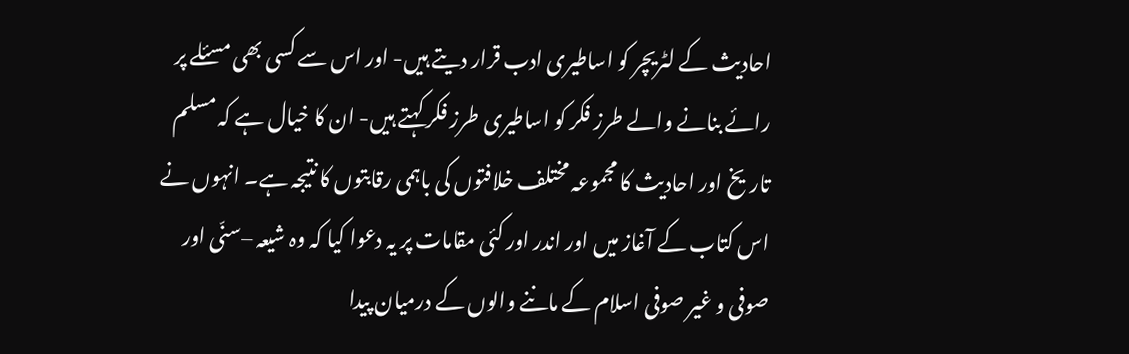احادیث کے لٹریچر کو اساطیری ادب قرار دیتے ہیں- اور اس سے کسی بھی مسئلے پر رائے بنانے والے طرز فکر کو اساطیری طرز فکر کہتے ہیں- ان کا خیال ہے کہ مسلم تاریخ اور احادیث کا مجموعہ مختلف خلافتوں کی باہمی رقابتوں کا نتیجہ ہے۔ انہوں نے اس کتاب کے آغاز میں اور اندر اور کئی مقامات پر یہ دعوا کیا کہ وہ شیعہ –سنّی اور صوفی و غیر صوفی اسلام کے ماننے والوں کے درمیان پیدا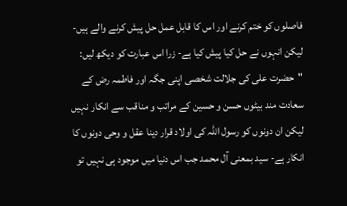فاصلوں کو ختم کرنے اور اس کا قابل عمل حل پیش کرنے والے ہیں- لیکن انہوں نے حل کیا پیش کیا ہے- زرا اس عبارت کو دیکھ لیں:
"حضرت علی کی جلالت شخصی اپنی جگہ اور فاطمہ رض کے سعادت مند بیٹوں حسن و حسین کے مراتب و مناقب سے انکار نہیں لیکن ان دونوں کو رسول اللہ کی اولاد قرار دینا عقل و وحی دونوں کا انکار ہے- سید بمعنی آل محمد جب اس دنیا میں موجود ہی نہیں تو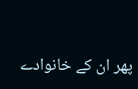پھر ان کے خانوادے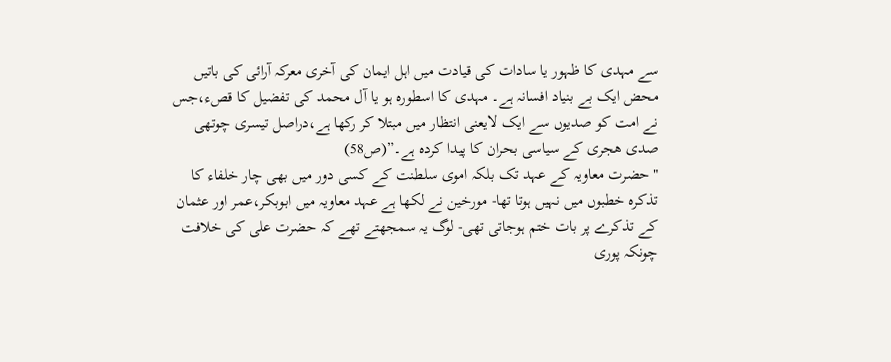سے مہدی کا ظہور یا سادات کی قیادت میں اہل ایمان کی آخری معرکہ آرائی کی باتیں محض ایک بے بنیاد افسانہ ہے۔ مہدی کا اسطورہ ہو یا آل محمد کی تفضیل کا قصء،جس نے امت کو صدیوں سے ایک لایعنی انتظار میں مبتلا کر رکھا ہے،دراصل تیسری چوتھی صدی ھجری کے سیاسی بحران کا پیدا کردہ ہے۔”(ص58)
"حضرت معاویہ کے عہد تک بلکہ اموی سلطنت کے کسی دور میں بھی چار خلفاء کا تذکرہ خطبوں میں نہیں ہوتا تھا- مورخین نے لکھا ہے عہد معاویہ میں ابوبکر،عمر اور عثمان کے تذکرے پر بات ختم ہوجاتی تھی- لوگ یہ سمجھتے تھے کہ حضرت علی کی خلافت چونکہ پوری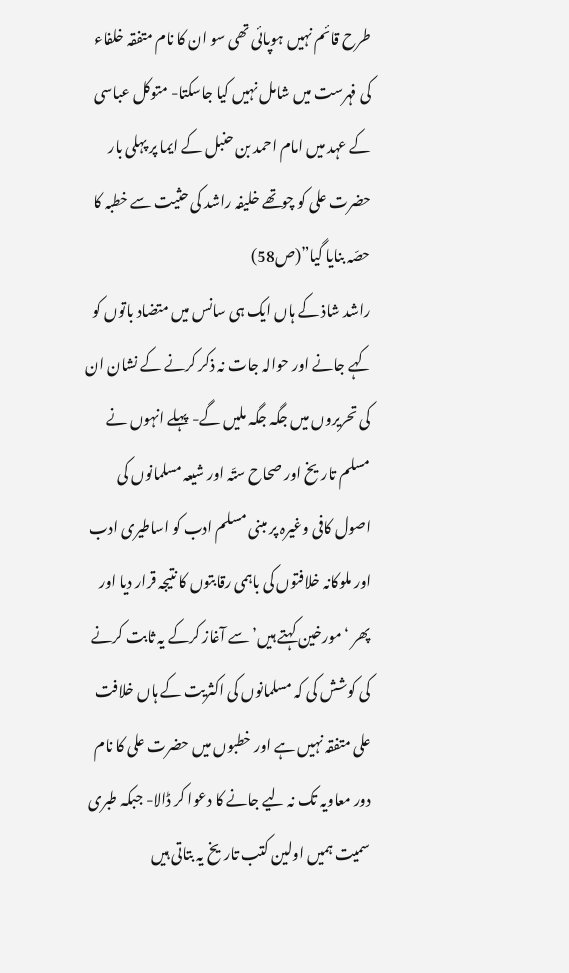طرح قائم نہیں ہوپائی تھی سو ان کا نام متفقہ خلفاء کی فہرست میں شامل نہیں کیا جاسکتا- متوکل عباسی کے عہد میں امام احمد بن حنبل کے ایما پر پہلی بار حضرت علی کو چوتھے خلیفہ راشد کی حثیت سے خطبہ کا حصّہ بنایا گیا”(ص58)
راشد شاذ کے ہاں ایک ہی سانس میں متضاد باتوں کو کہے جانے اور حوالہ جات نہ ذکر کرنے کے نشان ان کی تحریروں میں جگہ جگہ ملیں گے- پہلے انہوں نے مسلم تاریخ اور صحاح ستّہ اور شیعہ مسلمانوں کی اصول کافی وغیرہ پر مبنی مسلم ادب کو اساطیری ادب اور ملوکانہ خلافتوں کی باہمی رقابتوں کا نتیجہ قرار دیا اور پھر ‘مورخین کہتے ہیں’ سے آغاز کرکے یہ ثابت کرنے کی کوشش کی کہ مسلمانوں کی اکثریت کے ہاں خلافت علی متفقہ نہیں ہے اور خطبوں میں حضرت علی کا نام دور معاویہ تک نہ لیے جانے کا دعوا کر ڈالا- جبکہ طبری سمیت ہمیں اولین کتب تاریخ یہ بتاتی ہیں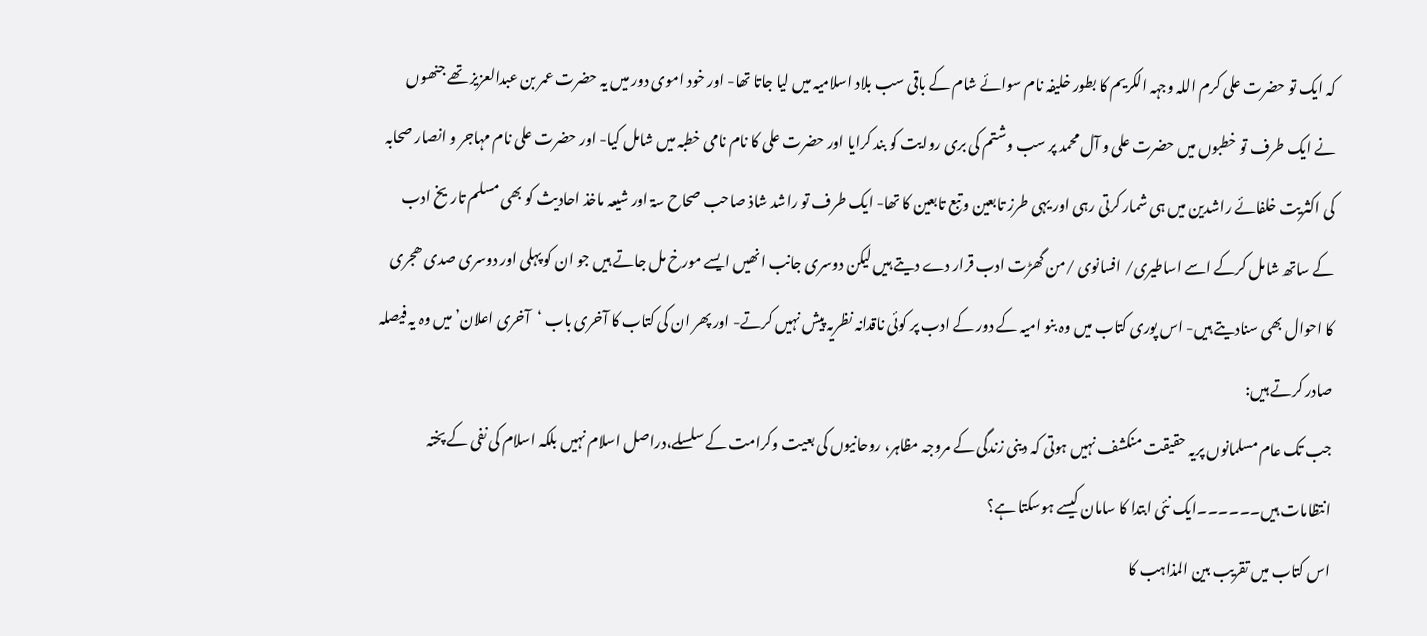کہ ایک تو حضرت علی کرم اللہ وجہہ الکریم کا بطور خلیفہ نام سوائے شام کے باقی سب بلاد اسلامیہ میں لیا جاتا تھا- اور خود اموی دور میں یہ حضرت عمر بن عبدالعزیز تھے جنھوں نے ایک طرف تو خطبوں میں حضرت علی و آل محمد پر سب وشتم کی بری روایت کو بند کرایا اور حضرت علی کا نام نامی خطبہ میں شامل کیا- اور حضرت علی نام مہاجر و انصار صحابہ کی اکثریت خلفائے راشدین میں ہی شمار کرتی رہی اور یہی طرز تابعین و تبع تابعین کا تھا- ایک طرف تو راشد شاذ صاحب صحاح سۃ اور شیعہ ماخذ احادیث کو بھی مسلم تاریخ ادب کے ساتھ شامل کرکے اسے اساطیری/ افسانوی /من گھڑت ادب قرار دے دیتے ہیں لیکن دوسری جانب انھیں ایسے مورخ مل جاتے ہیں جو ان کو پہلی اور دوسری صدی ھجری کا احوال بھی سنادیتے ہیں- اس پوری کتاب میں وہ بنو امیہ کے دور کے ادب پر کوئی ناقدانہ نظریہ پیش نہیں کرتے- اور پھر ان کی کتاب کا آخری باب ‘آخری اعلان’ میں وہ یہ فیصلہ صادر کرتے ہیں:
جب تک عام مسلمانوں پریہ حقیقت منکشف نہیں ہوتی کہ دینی زندگی کے مروجہ مظاہر، روحانیوں کی بعیت وکرامت کے سلسلے،دراصل اسلام نہیں بلکہ اسلام کی نفی کے پختہ انتظامات ہیں۔۔۔۔۔۔ایک نئی ابتدا کا سامان کیسے ہوسکتا ہے؟
اس کتاب میں تقریب بین المذاہب کا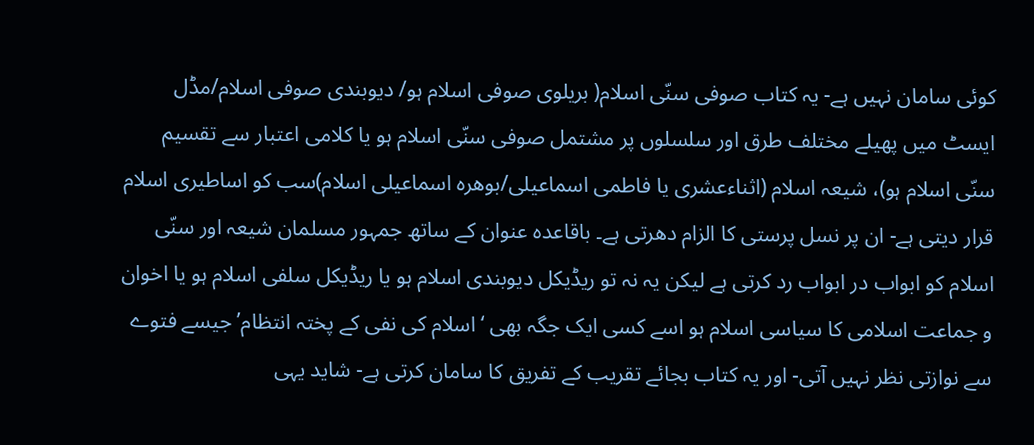کوئی سامان نہیں ہے- یہ کتاب صوفی سنّی اسلام( بریلوی صوفی اسلام ہو/ دیوبندی صوفی اسلام/مڈل ایسٹ میں پھیلے مختلف طرق اور سلسلوں پر مشتمل صوفی سنّی اسلام ہو یا کلامی اعتبار سے تقسیم سنّی اسلام ہو)، شیعہ اسلام (اثناءعشری یا فاطمی اسماعیلی/بوھرہ اسماعیلی اسلام)سب کو اساطیری اسلام قرار دیتی ہے- ان پر نسل پرستی کا الزام دھرتی ہے۔ باقاعدہ عنوان کے ساتھ جمہور مسلمان شیعہ اور سنّی اسلام کو ابواب در ابواب رد کرتی ہے لیکن یہ نہ تو ریڈیکل دیوبندی اسلام ہو یا ریڈیکل سلفی اسلام ہو یا اخوان و جماعت اسلامی کا سیاسی اسلام ہو اسے کسی ایک جگہ بھی ‘اسلام کی نفی کے پختہ انتظام’ جیسے فتوے سے نوازتی نظر نہیں آتی- اور یہ کتاب بجائے تقریب کے تفریق کا سامان کرتی ہے- شاید یہی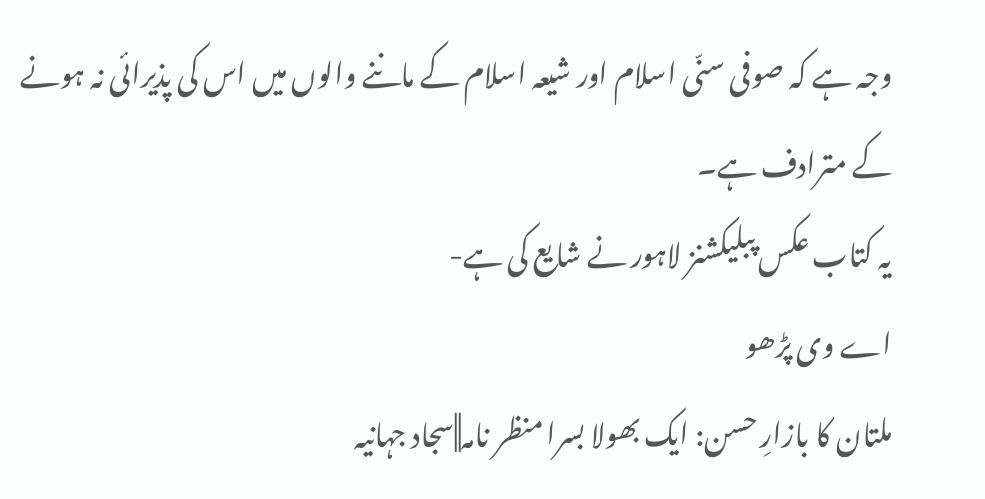وجہ ہے کہ صوفی سنّی اسلام اور شیعہ اسلام کے ماننے والوں میں اس کی پذیرائی نہ ہونے کے مترادف ہے۔
یہ کتاب عکس پبلیکشنز لاہور نے شایع کی ہے-
اے وی پڑھو
ملتان کا بازارِ حسن: ایک بھولا بسرا منظر نامہ||سجاد جہانیہ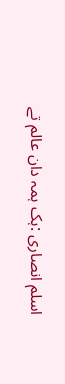اسلم انصاری :ہک ہمہ دان عالم تے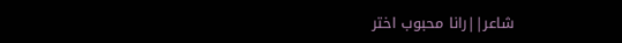شاعر||رانا محبوب اختر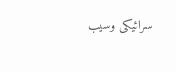سرائیکی وسیب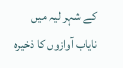کے شہر لیہ میں نایاب آوازوں کا ذخیرہ